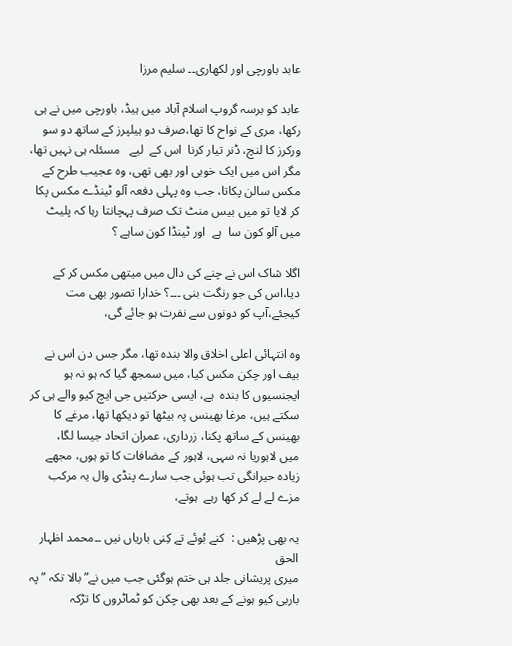عابد باورچی اور لکھاری۔۔ سلیم مرزا

عابد کو برسہ گروپ اسلام آباد میں ہیڈ، باورچی میں نے ہی رکھا، مری کے نواح کا تھا،صرف دو ہیلپرز کے ساتھ دو سو ورکرز کا لنچ، ڈنر تیار کرنا  اس کے  لیے   مسئلہ ہی نہیں تھا، مگر اس میں ایک خوبی اور بھی تھی، وہ عجیب طرح کے مکس سالن پکاتا، جب وہ پہلی دفعہ آلو ٹینڈے مکس پکا کر لایا تو میں بیس منٹ تک صرف پہچانتا رہا کہ پلیٹ میں آلو کون سا  ہے  اور ٹینڈا کون ساہے ؟

اگلا شاک اس نے چنے کی دال میں میتھی مکس کر کے دیا،اس کی جو رنگت بنی ۔۔۔؟ خدارا تصور بھی مت کیجئے،آپ کو دونوں سے نفرت ہو جائے گی،

وہ انتہائی اعلی اخلاق والا بندہ تھا، مگر جس دن اس نے بیف اور چکن مکس کیا، میں سمجھ گیا کہ ہو نہ ہو ایجنسیوں کا بندہ  ہے، ایسی حرکتیں جی ایچ کیو والے ہی کر سکتے ہیں، مرغا بھینس پہ بیٹھا تو دیکھا تھا، مرغے کا بھینس کے ساتھ پکنا، زرداری، عمران اتحاد جیسا لگا،
میں لاہوریا نہ سہی، لاہور کے مضافات کا تو ہوں، مجھے زیادہ حیرانگی تب ہوئی جب سارے پنڈی وال یہ مرکب مزے لے لے کر کھا رہے  ہوتے،

یہ بھی پڑھیں :  کنے بُوئے تے کِنی باریاں نیں ۔۔محمد اظہار الحق
میری پریشانی جلد ہی ختم ہوگئی جب میں نے” بالا تکہ ” پہ باربی کیو ہونے کے بعد بھی چکن کو ٹماٹروں کا تڑکہ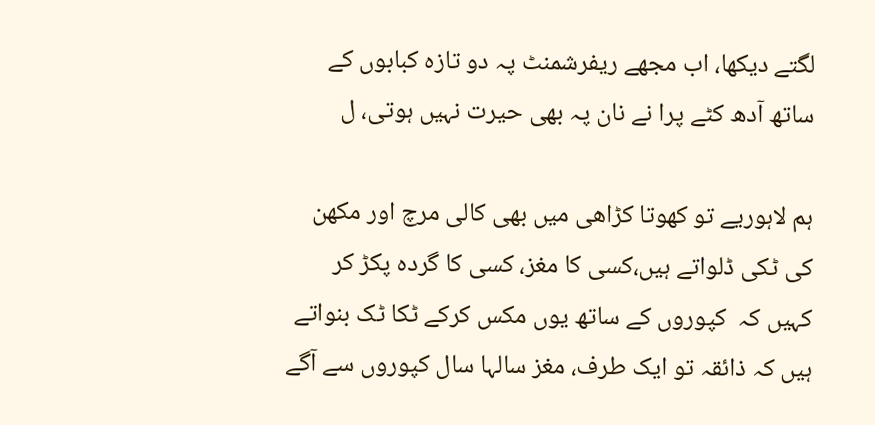لگتے دیکھا، اب مجھے ریفرشمنٹ پہ دو تازہ کبابوں کے ساتھ آدھ کٹے پرا نے نان پہ بھی حیرت نہیں ہوتی، ل

ہم لاہوریے تو کھوتا کڑاھی میں بھی کالی مرچ اور مکھن کی ٹکی ڈلواتے ہیں،کسی کا مغز، کسی کا گردہ پکڑ کر کہیں کہ  کپوروں کے ساتھ یوں مکس کرکے ٹکا ٹک بنواتے ہیں کہ ذائقہ تو ایک طرف، مغز سالہا سال کپوروں سے آگے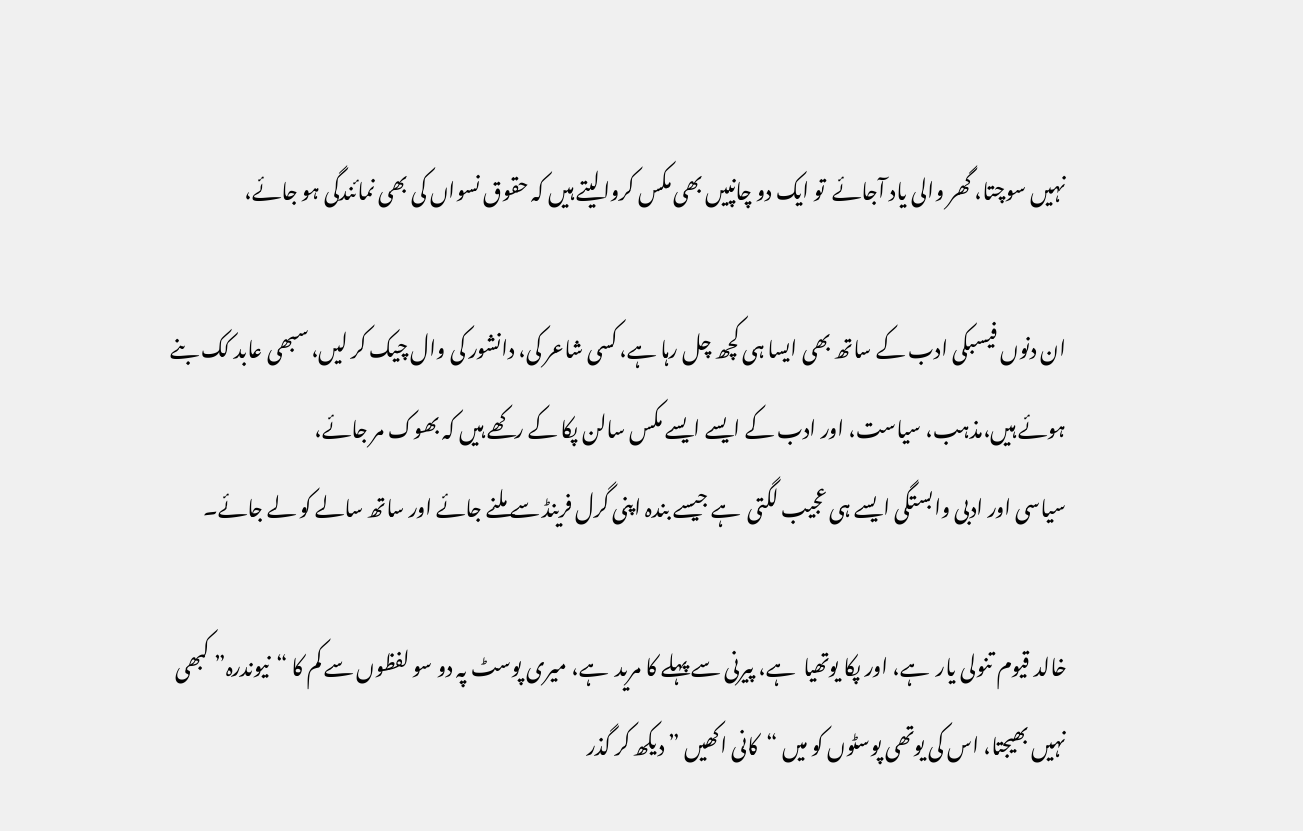نہیں سوچتا، گھر والی یاد آجائے  تو ایک دو چانپیں بھی مکس کروالیتے ہیں کہ حقوق نسواں کی بھی نمائندگی ہو جائے،

ان دنوں فیسبکی ادب کے ساتھ بھی ایسا ہی کچھ چل رہا ہے، کسی شاعر کی، دانشور کی وال چیک کر لیں، سبھی عابد کک بنے ہوئے ہیں،مذہب، سیاست، اور ادب کے ایسے ایسے مکس سالن پکا کے رکھے ہیں کہ بھوک مر جائے،
سیاسی اور ادبی وابستگی ایسے ہی عجیب لگتی  ہے جیسے بندہ اپنی گرل فرینڈ سے ملنے جائے اور ساتھ سالے کو لے جائے۔

خالد قیوم تنولی یار  ہے، اور پکا یوتھیا  ہے، پیرنی سے پہلے کا مرید  ہے، میری پوسٹ پہ دو سو لفظوں سے کم کا “نیوندرہ” کبھی نہیں بھیجتا، اس کی یوتھی پوسٹوں کو میں “کانی اکھیں ” دیکھ کر گذر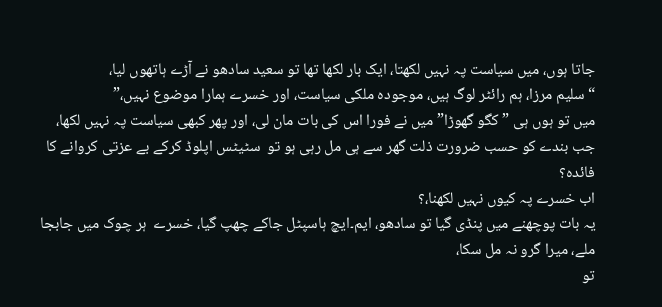جاتا ہوں، میں سیاست پہ نہیں لکھتا، ایک بار لکھا تھا تو سعید سادھو نے آڑے ہاتھوں لیا،
“سلیم مرزا، ہم رائٹر لوگ ہیں، موجودہ ملکی سیاست، اور خسرے ہمارا موضوع نہیں،”
میں تو ہوں ہی ” کگو گھوڑا” میں نے فورا اس کی بات مان لی، اور پھر کبھی سیاست پہ نہیں لکھا، جب بندے کو حسب ضرورت ذلت گھر سے ہی مل رہی ہو تو  سٹیٹس اپلوڈ کرکے بے عزتی کروانے کا فائدہ؟
اب خسرے پہ کیوں نہیں لکھنا،؟
یہ بات پوچھنے میں پنڈی گیا تو سادھو، ایم۔ایچ ہاسپٹل جاکے چھپ گیا، خسرے  ہر چوک میں جابجا ملے، میرا گرو نہ مل سکا،
تو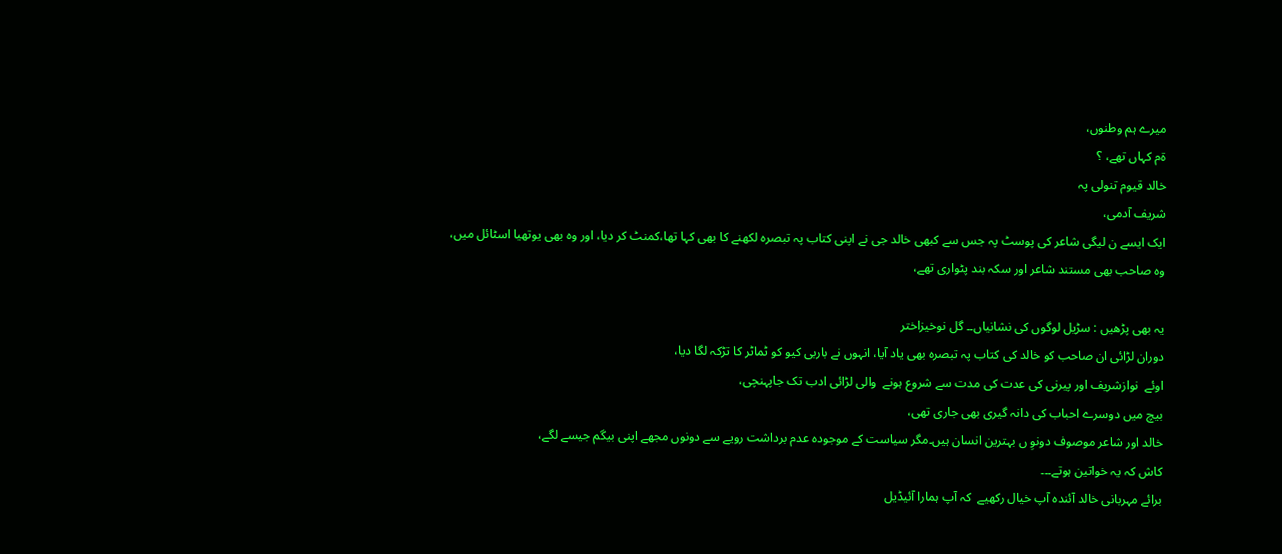میرے ہم وطنوں،
ةم کہاں تھے، ؟
خالد قیوم تنولی پہ
شریف آدمی،
ایک ایسے ن لیگی شاعر کی پوسٹ پہ جس سے کبھی خالد جی نے اپنی کتاب پہ تبصرہ لکھنے کا بھی کہا تھا،کمنٹ کر دیا، اور وہ بھی یوتھیا اسٹائل میں،
وہ صاحب بھی مستند شاعر اور سکہ بند پٹواری تھے،

یہ بھی پڑھیں : سڑیل لوگوں کی نشانیاں۔۔ گل نوخیزاختر
دوران لڑائی ان صاحب کو خالد کی کتاب پہ تبصرہ بھی یاد آیا، انہوں نے باربی کیو کو ٹماٹر کا تڑکہ لگا دیا،
اوئے  نوازشریف اور پیرنی کی عدت کی مدت سے شروع ہونے  والی لڑائی ادب تک جاپہنچی،
بیچ میں دوسرے احباب کی دانہ گیری بھی جاری تھی،
خالد اور شاعر موصوف دونوِ ں بہترین انسان ہیں۔مگر سیاست کے موجودہ عدم برداشت رویے سے دونوں مجھے اپنی بیگم جیسے لگے،
کاش کہ یہ خواتین ہوتے۔۔۔
برائے مہربانی خالد آئندہ آپ خیال رکھیے  کہ آپ ہمارا آئیڈیل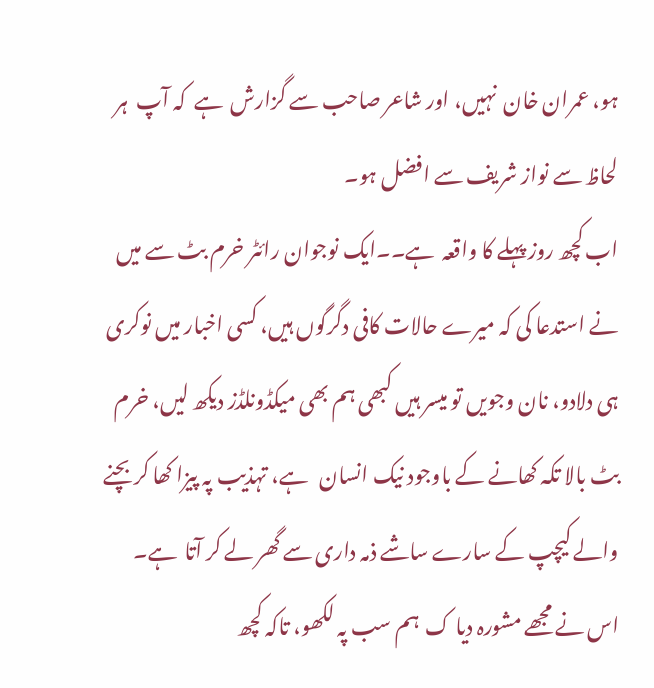ہو، عمران خان  نہیں، اور شاعر صاحب سے گزارش  ہے  کہ آپ  ہر لحاظ سے نواز شریف سے افضل ہو۔
اب کچھ روز پہلے کا واقعہ  ہے۔۔ایک نوجوان رائٹر خرم بٹ سے میں نے استدعا کی کہ میرے حالات کافی دگرگوں ہیں، کسی اخبار میں نوکری ہی دلادو، نان وجویں تو میسر ہیں کبھی ہم بھی میکڈونلڈز دیکھ لیں، خرم بٹ بالا تکہ کھانے کے باوجود نیک انسان   ہے، تہذیب پہ پیزا کھا کر بچنے والے کیچپ کے سارے ساشے ذمہ داری سے گھر لے کر آتا  ہے۔
اس نے مجھے مشورہ دیا ک  ہم سب پہ لکھو، تاکہ کچھ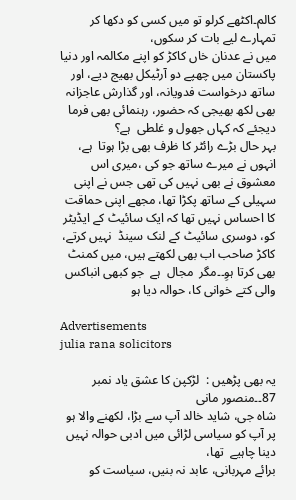کالم۔اکٹھے کرلو تو میں کسی کو دکھا کر تمہارے لیے بات کر سکوں،
میں نے عدنان خاں کاکڑ کو اپنے مکالمہ اور دنیا پاکستان میں چھپے دو آرٹیکل بھیج دیے، اور ساتھ درخواست فدویانہ، اور گذارش عاجزانہ بھی لکھ بھیجی کہ حضور، رہنمائی بھی فرما دیجئے کہ کہاں جھول و غلطی  ہے؟
بہر حال بڑے رائٹر کا ظرف بھی بڑا ہوتا  ہے،
انہوں نے میرے ساتھ جو کی ،میری اس  معشوق نے بھی نہیں کی تھی جس نے اپنی سہیلی کے ساتھ پکڑا تھا، مجھے اپنی حماقت کا احساس نہیں تھا کہ ایک سائیٹ کے ایڈیٹر  کو، دوسری سائیٹ کے لنک سینڈ  نہیں کرتے،
کاکڑ صاحب اب بھی لکھتے ہیں، میں کمنٹ بھی کرتا ہوِ۔۔مگر  مجال  ہے  جو کبھی انباکس والی کتے خوانی کا، حوالہ دیا ہو

Advertisements
julia rana solicitors

یہ بھی پڑھیں :  لڑکپن کا عشق یاد نمبر 87۔۔منصور مانی
شاہ جی، شاید خالد آپ سے بڑا، لکھنے والا ہو  پر آپ کو سیاسی لڑائی میں ادبی حوالہ نہیں دینا چاہیے  تھا،
برائے مہربانی، عابد نہ بنیں، سیاست کو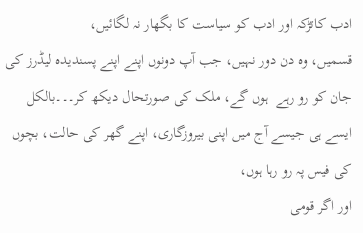ادب کاتڑکہ اور ادب کو سیاست کا بگھار نہ لگائیں،
قسمیں، وہ دن دور نہیں، جب آپ دونوں اپنے اپنے پسندیدہ لیڈرز کی جان کو رو رہے  ہوں گے، ملک کی صورتحال دیکھ کر۔۔۔بالکل ایسے ہی جیسے آج میں اپنی بیروزگاری، اپنے گھر کی حالت، بچوں کی فیس پہ رو رہا ہوں،
اور اگر قومی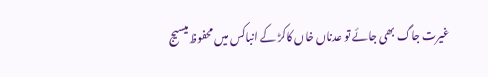غیرت جاگ بھی جائے تو عدناں خاں کاکڑ کے انباکس میں محفوظ میسیج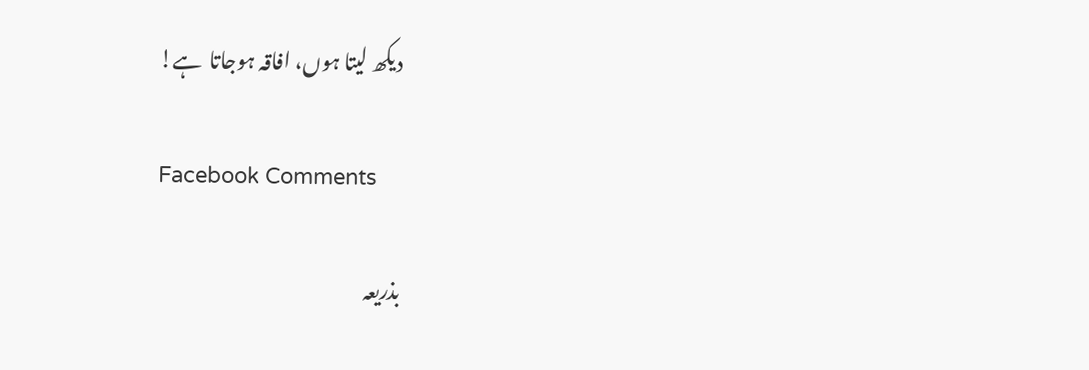دیکھ لیتا ہوں، افاقہ ہوجاتا  ہے!

Facebook Comments

بذریعہ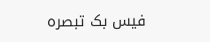فیس بک تبصرہ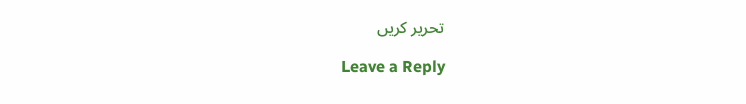تحریر کریں

Leave a Reply